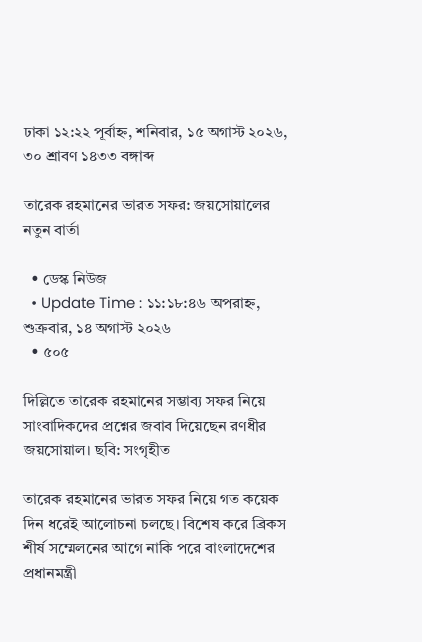ঢাকা ১২:২২ পূর্বাহ্ন, শনিবার, ১৫ অগাস্ট ২০২৬, ৩০ শ্রাবণ ১৪৩৩ বঙ্গাব্দ

তারেক রহমানের ভারত সফর: জয়সোয়ালের নতুন বার্তা

  • ডেস্ক নিউজ
  • Update Time : ১১:১৮:৪৬ অপরাহ্ন, শুক্রবার, ১৪ অগাস্ট ২০২৬
  • ৫০৫

দিল্লিতে তারেক রহমানের সম্ভাব্য সফর নিয়ে সাংবাদিকদের প্রশ্নের জবাব দিয়েছেন রণধীর জয়সোয়াল। ছবি: সংগৃহীত

তারেক রহমানের ভারত সফর নিয়ে গত কয়েক দিন ধরেই আলোচনা চলছে। বিশেষ করে ব্রিকস শীর্ষ সম্মেলনের আগে নাকি পরে বাংলাদেশের প্রধানমন্ত্রী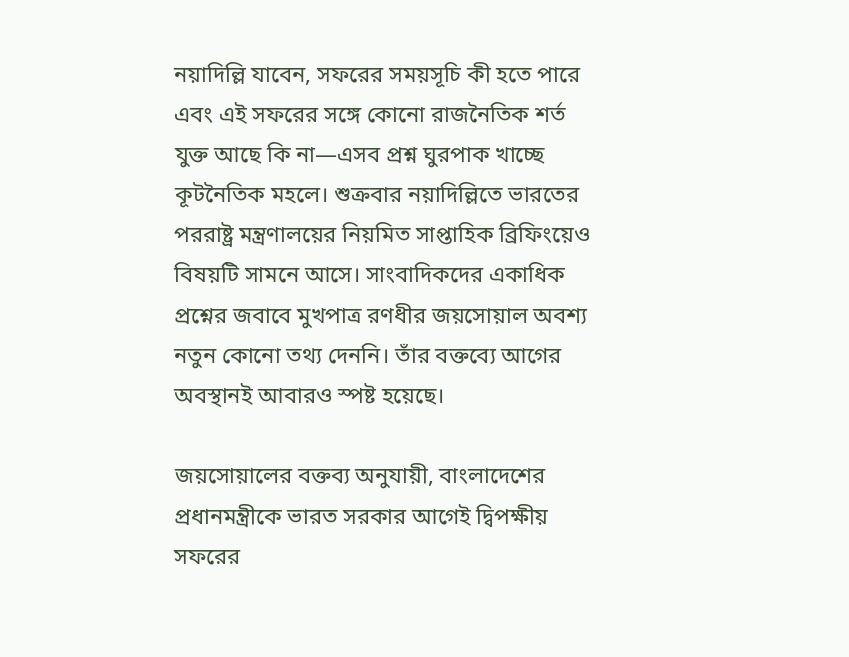নয়াদিল্লি যাবেন, সফরের সময়সূচি কী হতে পারে এবং এই সফরের সঙ্গে কোনো রাজনৈতিক শর্ত যুক্ত আছে কি না—এসব প্রশ্ন ঘুরপাক খাচ্ছে কূটনৈতিক মহলে। শুক্রবার নয়াদিল্লিতে ভারতের পররাষ্ট্র মন্ত্রণালয়ের নিয়মিত সাপ্তাহিক ব্রিফিংয়েও বিষয়টি সামনে আসে। সাংবাদিকদের একাধিক প্রশ্নের জবাবে মুখপাত্র রণধীর জয়সোয়াল অবশ্য নতুন কোনো তথ্য দেননি। তাঁর বক্তব্যে আগের অবস্থানই আবারও স্পষ্ট হয়েছে।

জয়সোয়ালের বক্তব্য অনুযায়ী, বাংলাদেশের প্রধানমন্ত্রীকে ভারত সরকার আগেই দ্বিপক্ষীয় সফরের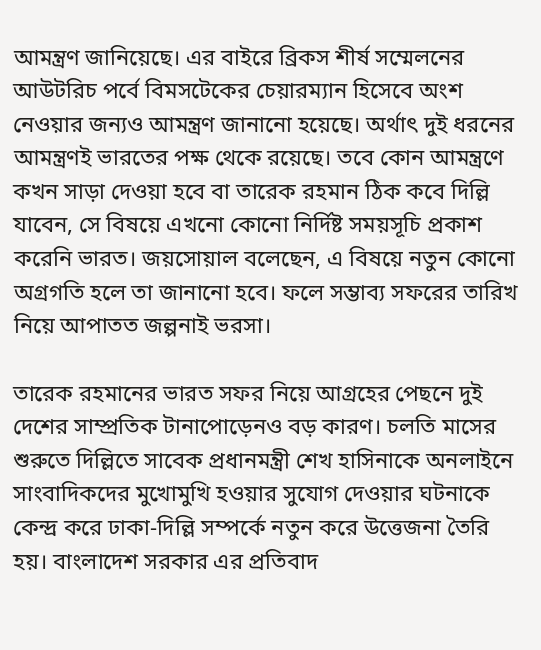আমন্ত্রণ জানিয়েছে। এর বাইরে ব্রিকস শীর্ষ সম্মেলনের আউটরিচ পর্বে বিমসটেকের চেয়ারম্যান হিসেবে অংশ নেওয়ার জন্যও আমন্ত্রণ জানানো হয়েছে। অর্থাৎ দুই ধরনের আমন্ত্রণই ভারতের পক্ষ থেকে রয়েছে। তবে কোন আমন্ত্রণে কখন সাড়া দেওয়া হবে বা তারেক রহমান ঠিক কবে দিল্লি যাবেন, সে বিষয়ে এখনো কোনো নির্দিষ্ট সময়সূচি প্রকাশ করেনি ভারত। জয়সোয়াল বলেছেন, এ বিষয়ে নতুন কোনো অগ্রগতি হলে তা জানানো হবে। ফলে সম্ভাব্য সফরের তারিখ নিয়ে আপাতত জল্পনাই ভরসা।

তারেক রহমানের ভারত সফর নিয়ে আগ্রহের পেছনে দুই দেশের সাম্প্রতিক টানাপোড়েনও বড় কারণ। চলতি মাসের শুরুতে দিল্লিতে সাবেক প্রধানমন্ত্রী শেখ হাসিনাকে অনলাইনে সাংবাদিকদের মুখোমুখি হওয়ার সুযোগ দেওয়ার ঘটনাকে কেন্দ্র করে ঢাকা-দিল্লি সম্পর্কে নতুন করে উত্তেজনা তৈরি হয়। বাংলাদেশ সরকার এর প্রতিবাদ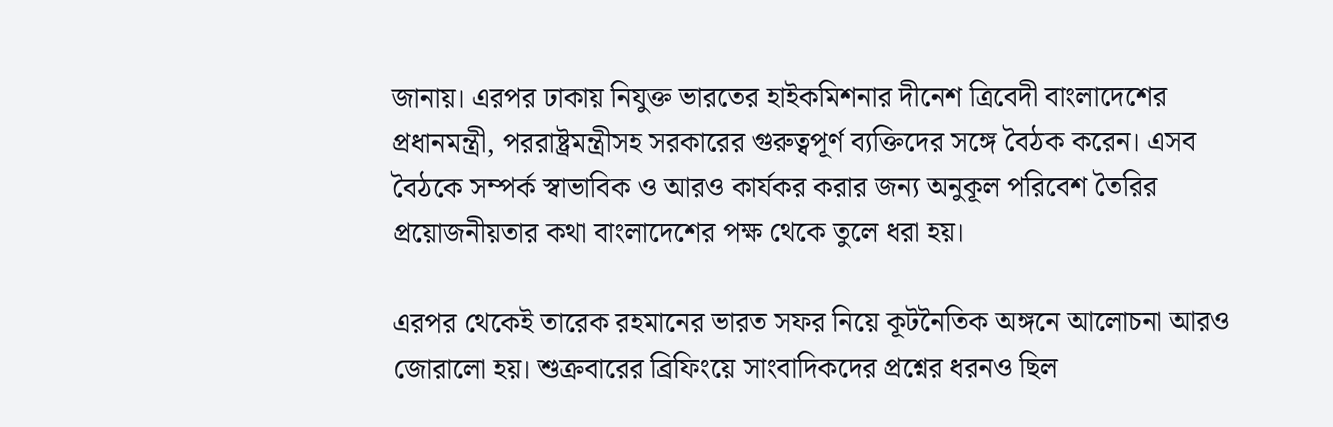জানায়। এরপর ঢাকায় নিযুক্ত ভারতের হাইকমিশনার দীনেশ ত্রিবেদী বাংলাদেশের প্রধানমন্ত্রী, পররাষ্ট্রমন্ত্রীসহ সরকারের গুরুত্বপূর্ণ ব্যক্তিদের সঙ্গে বৈঠক করেন। এসব বৈঠকে সম্পর্ক স্বাভাবিক ও আরও কার্যকর করার জন্য অনুকূল পরিবেশ তৈরির প্রয়োজনীয়তার কথা বাংলাদেশের পক্ষ থেকে তুলে ধরা হয়।

এরপর থেকেই তারেক রহমানের ভারত সফর নিয়ে কূটনৈতিক অঙ্গনে আলোচনা আরও জোরালো হয়। শুক্রবারের ব্রিফিংয়ে সাংবাদিকদের প্রশ্নের ধরনও ছিল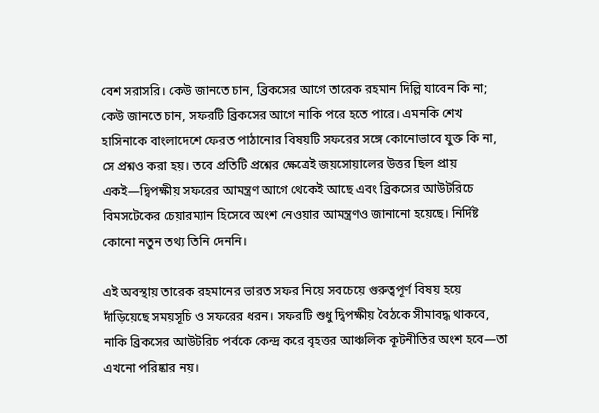বেশ সরাসরি। কেউ জানতে চান, ব্রিকসের আগে তারেক রহমান দিল্লি যাবেন কি না; কেউ জানতে চান, সফরটি ব্রিকসের আগে নাকি পরে হতে পারে। এমনকি শেখ হাসিনাকে বাংলাদেশে ফেরত পাঠানোর বিষয়টি সফরের সঙ্গে কোনোভাবে যুক্ত কি না, সে প্রশ্নও করা হয়। তবে প্রতিটি প্রশ্নের ক্ষেত্রেই জয়সোয়ালের উত্তর ছিল প্রায় একই—দ্বিপক্ষীয় সফরের আমন্ত্রণ আগে থেকেই আছে এবং ব্রিকসের আউটরিচে বিমসটেকের চেয়ারম্যান হিসেবে অংশ নেওয়ার আমন্ত্রণও জানানো হয়েছে। নির্দিষ্ট কোনো নতুন তথ্য তিনি দেননি।

এই অবস্থায় তারেক রহমানের ভারত সফর নিয়ে সবচেয়ে গুরুত্বপূর্ণ বিষয় হয়ে দাঁড়িয়েছে সময়সূচি ও সফরের ধরন। সফরটি শুধু দ্বিপক্ষীয় বৈঠকে সীমাবদ্ধ থাকবে, নাকি ব্রিকসের আউটরিচ পর্বকে কেন্দ্র করে বৃহত্তর আঞ্চলিক কূটনীতির অংশ হবে—তা এখনো পরিষ্কার নয়।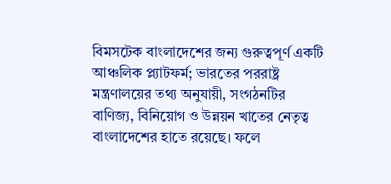বিমসটেক বাংলাদেশের জন্য গুরুত্বপূর্ণ একটি আঞ্চলিক প্ল্যাটফর্ম; ভারতের পররাষ্ট্র মন্ত্রণালয়ের তথ্য অনুযায়ী, সংগঠনটির বাণিজ্য, বিনিয়োগ ও উন্নয়ন খাতের নেতৃত্ব বাংলাদেশের হাতে রয়েছে। ফলে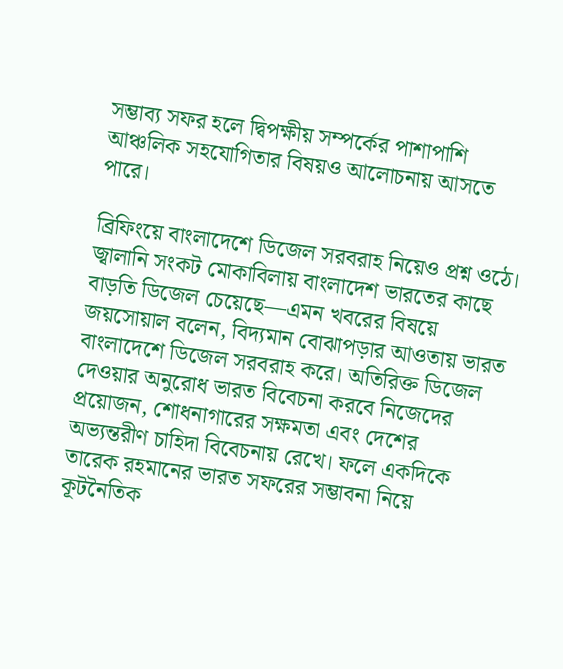সম্ভাব্য সফর হলে দ্বিপক্ষীয় সম্পর্কের পাশাপাশি আঞ্চলিক সহযোগিতার বিষয়ও আলোচনায় আসতে পারে।

ব্রিফিংয়ে বাংলাদেশে ডিজেল সরবরাহ নিয়েও প্রশ্ন ওঠে। জ্বালানি সংকট মোকাবিলায় বাংলাদেশ ভারতের কাছে বাড়তি ডিজেল চেয়েছে—এমন খবরের বিষয়ে জয়সোয়াল বলেন, বিদ্যমান বোঝাপড়ার আওতায় ভারত বাংলাদেশে ডিজেল সরবরাহ করে। অতিরিক্ত ডিজেল দেওয়ার অনুরোধ ভারত বিবেচনা করবে নিজেদের প্রয়োজন, শোধনাগারের সক্ষমতা এবং দেশের অভ্যন্তরীণ চাহিদা বিবেচনায় রেখে। ফলে একদিকে তারেক রহমানের ভারত সফরের সম্ভাবনা নিয়ে কূটনৈতিক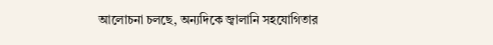আলোচনা চলছে, অন্যদিকে জ্বালানি সহযোগিতার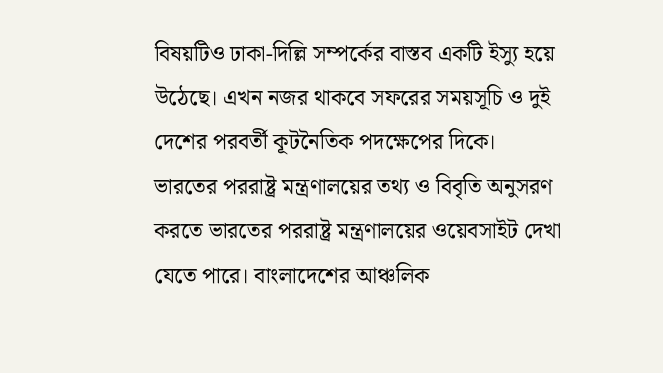বিষয়টিও ঢাকা-দিল্লি সম্পর্কের বাস্তব একটি ইস্যু হয়ে উঠেছে। এখন নজর থাকবে সফরের সময়সূচি ও দুই দেশের পরবর্তী কূটনৈতিক পদক্ষেপের দিকে। ভারতের পররাষ্ট্র মন্ত্রণালয়ের তথ্য ও বিবৃতি অনুসরণ করতে ভারতের পররাষ্ট্র মন্ত্রণালয়ের ওয়েবসাইট দেখা যেতে পারে। বাংলাদেশের আঞ্চলিক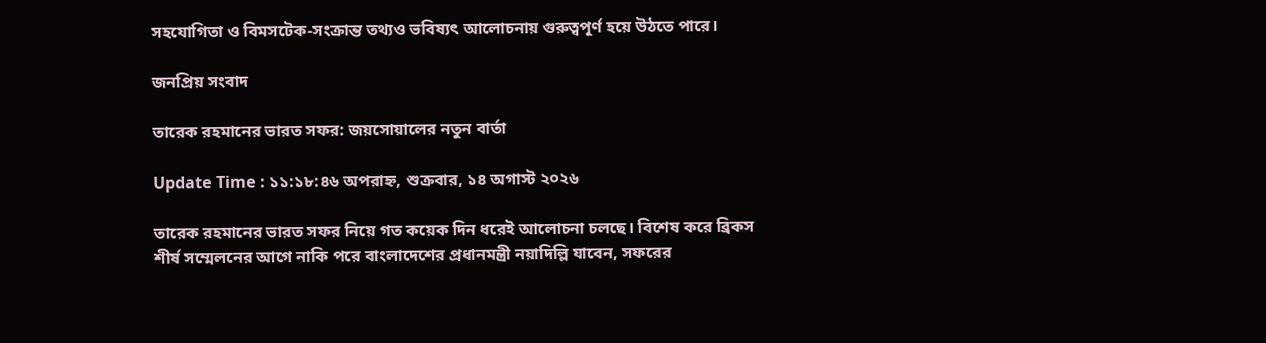সহযোগিতা ও বিমসটেক-সংক্রান্ত তথ্যও ভবিষ্যৎ আলোচনায় গুরুত্বপূর্ণ হয়ে উঠতে পারে।

জনপ্রিয় সংবাদ

তারেক রহমানের ভারত সফর: জয়সোয়ালের নতুন বার্তা

Update Time : ১১:১৮:৪৬ অপরাহ্ন, শুক্রবার, ১৪ অগাস্ট ২০২৬

তারেক রহমানের ভারত সফর নিয়ে গত কয়েক দিন ধরেই আলোচনা চলছে। বিশেষ করে ব্রিকস শীর্ষ সম্মেলনের আগে নাকি পরে বাংলাদেশের প্রধানমন্ত্রী নয়াদিল্লি যাবেন, সফরের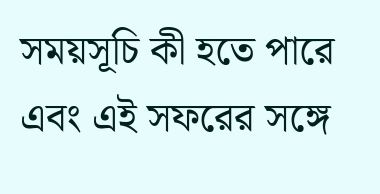সময়সূচি কী হতে পারে এবং এই সফরের সঙ্গে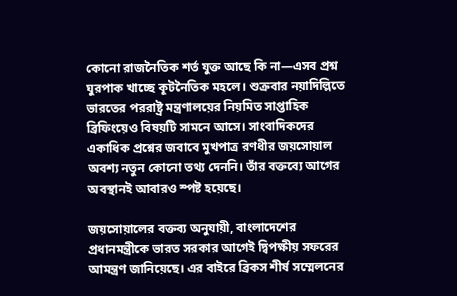কোনো রাজনৈতিক শর্ত যুক্ত আছে কি না—এসব প্রশ্ন ঘুরপাক খাচ্ছে কূটনৈতিক মহলে। শুক্রবার নয়াদিল্লিতে ভারতের পররাষ্ট্র মন্ত্রণালয়ের নিয়মিত সাপ্তাহিক ব্রিফিংয়েও বিষয়টি সামনে আসে। সাংবাদিকদের একাধিক প্রশ্নের জবাবে মুখপাত্র রণধীর জয়সোয়াল অবশ্য নতুন কোনো তথ্য দেননি। তাঁর বক্তব্যে আগের অবস্থানই আবারও স্পষ্ট হয়েছে।

জয়সোয়ালের বক্তব্য অনুযায়ী, বাংলাদেশের প্রধানমন্ত্রীকে ভারত সরকার আগেই দ্বিপক্ষীয় সফরের আমন্ত্রণ জানিয়েছে। এর বাইরে ব্রিকস শীর্ষ সম্মেলনের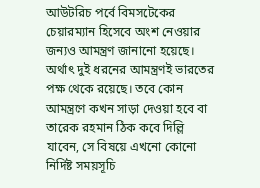আউটরিচ পর্বে বিমসটেকের চেয়ারম্যান হিসেবে অংশ নেওয়ার জন্যও আমন্ত্রণ জানানো হয়েছে। অর্থাৎ দুই ধরনের আমন্ত্রণই ভারতের পক্ষ থেকে রয়েছে। তবে কোন আমন্ত্রণে কখন সাড়া দেওয়া হবে বা তারেক রহমান ঠিক কবে দিল্লি যাবেন, সে বিষয়ে এখনো কোনো নির্দিষ্ট সময়সূচি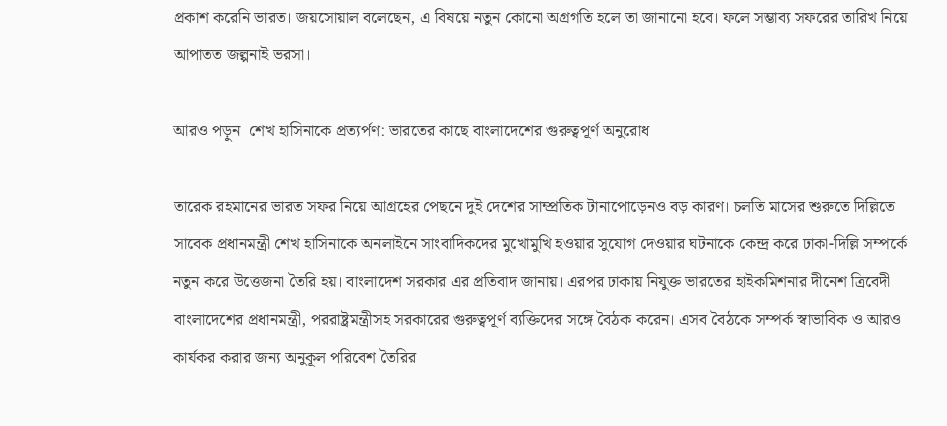প্রকাশ করেনি ভারত। জয়সোয়াল বলেছেন, এ বিষয়ে নতুন কোনো অগ্রগতি হলে তা জানানো হবে। ফলে সম্ভাব্য সফরের তারিখ নিয়ে আপাতত জল্পনাই ভরসা।

আরও পড়ুন  শেখ হাসিনাকে প্রত্যর্পণ: ভারতের কাছে বাংলাদেশের গুরুত্বপূর্ণ অনুরোধ

তারেক রহমানের ভারত সফর নিয়ে আগ্রহের পেছনে দুই দেশের সাম্প্রতিক টানাপোড়েনও বড় কারণ। চলতি মাসের শুরুতে দিল্লিতে সাবেক প্রধানমন্ত্রী শেখ হাসিনাকে অনলাইনে সাংবাদিকদের মুখোমুখি হওয়ার সুযোগ দেওয়ার ঘটনাকে কেন্দ্র করে ঢাকা-দিল্লি সম্পর্কে নতুন করে উত্তেজনা তৈরি হয়। বাংলাদেশ সরকার এর প্রতিবাদ জানায়। এরপর ঢাকায় নিযুক্ত ভারতের হাইকমিশনার দীনেশ ত্রিবেদী বাংলাদেশের প্রধানমন্ত্রী, পররাষ্ট্রমন্ত্রীসহ সরকারের গুরুত্বপূর্ণ ব্যক্তিদের সঙ্গে বৈঠক করেন। এসব বৈঠকে সম্পর্ক স্বাভাবিক ও আরও কার্যকর করার জন্য অনুকূল পরিবেশ তৈরির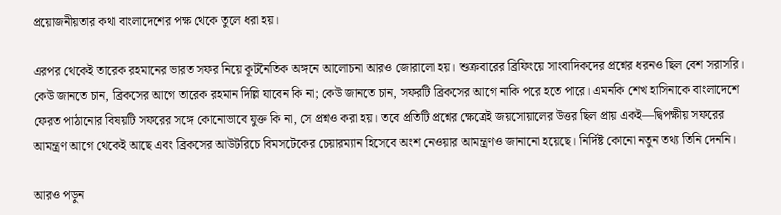প্রয়োজনীয়তার কথা বাংলাদেশের পক্ষ থেকে তুলে ধরা হয়।

এরপর থেকেই তারেক রহমানের ভারত সফর নিয়ে কূটনৈতিক অঙ্গনে আলোচনা আরও জোরালো হয়। শুক্রবারের ব্রিফিংয়ে সাংবাদিকদের প্রশ্নের ধরনও ছিল বেশ সরাসরি। কেউ জানতে চান, ব্রিকসের আগে তারেক রহমান দিল্লি যাবেন কি না; কেউ জানতে চান, সফরটি ব্রিকসের আগে নাকি পরে হতে পারে। এমনকি শেখ হাসিনাকে বাংলাদেশে ফেরত পাঠানোর বিষয়টি সফরের সঙ্গে কোনোভাবে যুক্ত কি না, সে প্রশ্নও করা হয়। তবে প্রতিটি প্রশ্নের ক্ষেত্রেই জয়সোয়ালের উত্তর ছিল প্রায় একই—দ্বিপক্ষীয় সফরের আমন্ত্রণ আগে থেকেই আছে এবং ব্রিকসের আউটরিচে বিমসটেকের চেয়ারম্যান হিসেবে অংশ নেওয়ার আমন্ত্রণও জানানো হয়েছে। নির্দিষ্ট কোনো নতুন তথ্য তিনি দেননি।

আরও পড়ুন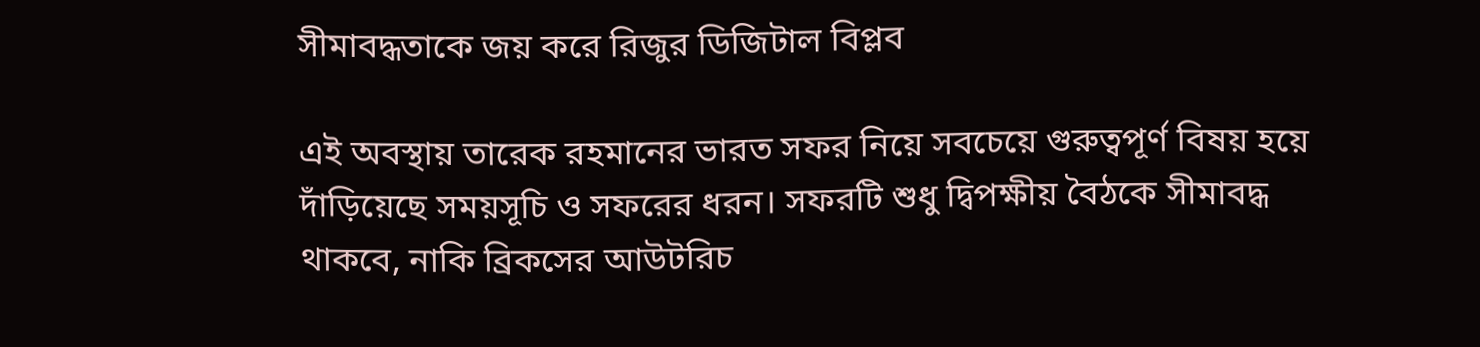সীমাবদ্ধতাকে জয় করে রিজুর ডিজিটাল বিপ্লব

এই অবস্থায় তারেক রহমানের ভারত সফর নিয়ে সবচেয়ে গুরুত্বপূর্ণ বিষয় হয়ে দাঁড়িয়েছে সময়সূচি ও সফরের ধরন। সফরটি শুধু দ্বিপক্ষীয় বৈঠকে সীমাবদ্ধ থাকবে, নাকি ব্রিকসের আউটরিচ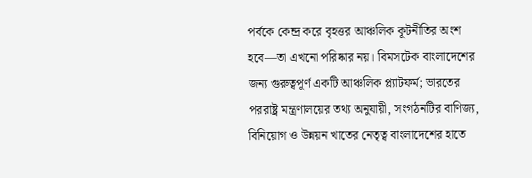পর্বকে কেন্দ্র করে বৃহত্তর আঞ্চলিক কূটনীতির অংশ হবে—তা এখনো পরিষ্কার নয়। বিমসটেক বাংলাদেশের জন্য গুরুত্বপূর্ণ একটি আঞ্চলিক প্ল্যাটফর্ম; ভারতের পররাষ্ট্র মন্ত্রণালয়ের তথ্য অনুযায়ী, সংগঠনটির বাণিজ্য, বিনিয়োগ ও উন্নয়ন খাতের নেতৃত্ব বাংলাদেশের হাতে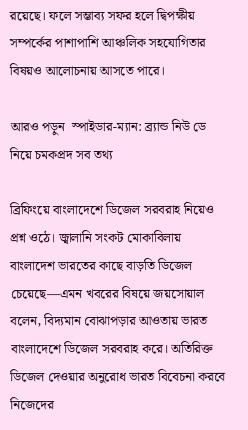রয়েছে। ফলে সম্ভাব্য সফর হলে দ্বিপক্ষীয় সম্পর্কের পাশাপাশি আঞ্চলিক সহযোগিতার বিষয়ও আলোচনায় আসতে পারে।

আরও পড়ুন  স্পাইডার-ম্যান: ব্র্যান্ড নিউ ডে নিয়ে চমকপ্রদ সব তথ্য

ব্রিফিংয়ে বাংলাদেশে ডিজেল সরবরাহ নিয়েও প্রশ্ন ওঠে। জ্বালানি সংকট মোকাবিলায় বাংলাদেশ ভারতের কাছে বাড়তি ডিজেল চেয়েছে—এমন খবরের বিষয়ে জয়সোয়াল বলেন, বিদ্যমান বোঝাপড়ার আওতায় ভারত বাংলাদেশে ডিজেল সরবরাহ করে। অতিরিক্ত ডিজেল দেওয়ার অনুরোধ ভারত বিবেচনা করবে নিজেদের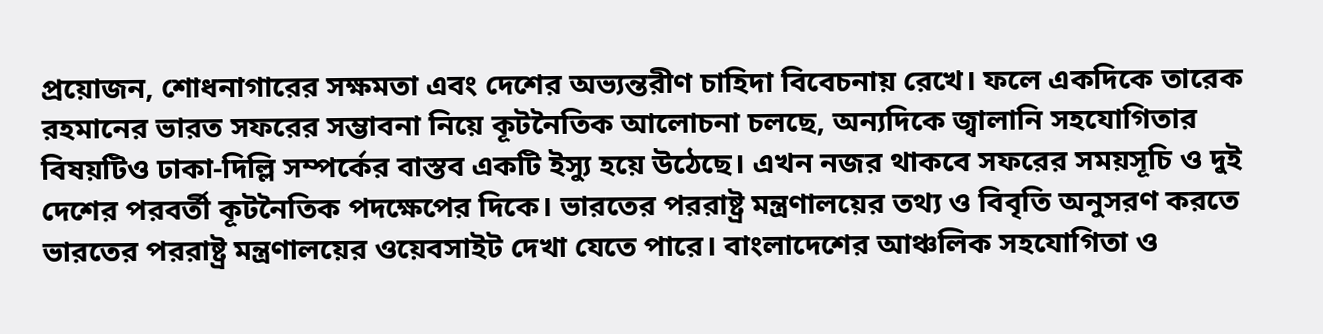প্রয়োজন, শোধনাগারের সক্ষমতা এবং দেশের অভ্যন্তরীণ চাহিদা বিবেচনায় রেখে। ফলে একদিকে তারেক রহমানের ভারত সফরের সম্ভাবনা নিয়ে কূটনৈতিক আলোচনা চলছে, অন্যদিকে জ্বালানি সহযোগিতার বিষয়টিও ঢাকা-দিল্লি সম্পর্কের বাস্তব একটি ইস্যু হয়ে উঠেছে। এখন নজর থাকবে সফরের সময়সূচি ও দুই দেশের পরবর্তী কূটনৈতিক পদক্ষেপের দিকে। ভারতের পররাষ্ট্র মন্ত্রণালয়ের তথ্য ও বিবৃতি অনুসরণ করতে ভারতের পররাষ্ট্র মন্ত্রণালয়ের ওয়েবসাইট দেখা যেতে পারে। বাংলাদেশের আঞ্চলিক সহযোগিতা ও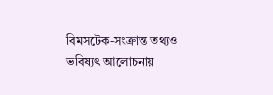বিমসটেক-সংক্রান্ত তথ্যও ভবিষ্যৎ আলোচনায়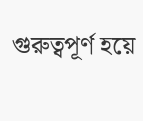গুরুত্বপূর্ণ হয়ে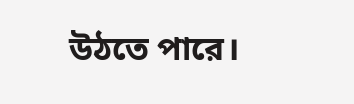উঠতে পারে।